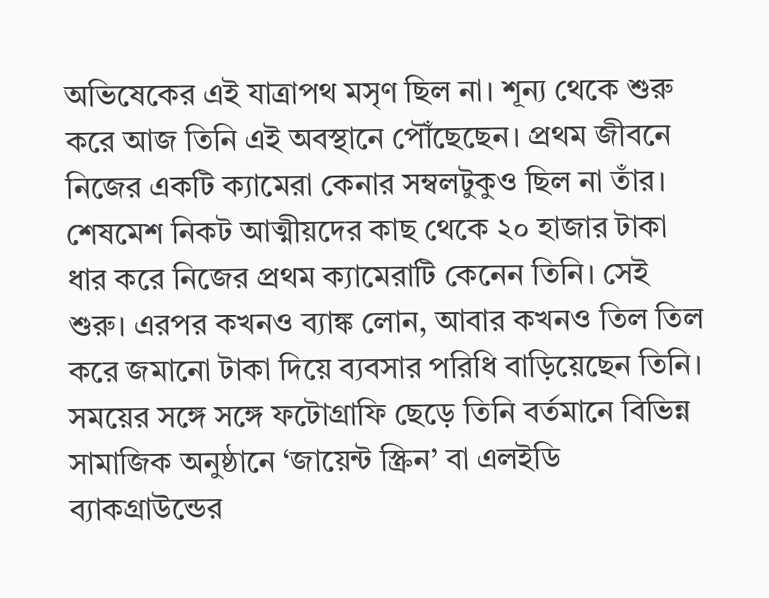অভিষেকের এই যাত্রাপথ মসৃণ ছিল না। শূন্য থেকে শুরু করে আজ তিনি এই অবস্থানে পৌঁছেছেন। প্রথম জীবনে নিজের একটি ক্যামেরা কেনার সম্বলটুকুও ছিল না তাঁর। শেষমেশ নিকট আত্মীয়দের কাছ থেকে ২০ হাজার টাকা ধার করে নিজের প্রথম ক্যামেরাটি কেনেন তিনি। সেই শুরু। এরপর কখনও ব্যাঙ্ক লোন, আবার কখনও তিল তিল করে জমানো টাকা দিয়ে ব্যবসার পরিধি বাড়িয়েছেন তিনি। সময়ের সঙ্গে সঙ্গে ফটোগ্রাফি ছেড়ে তিনি বর্তমানে বিভিন্ন সামাজিক অনুষ্ঠানে ‘জায়েন্ট স্ক্রিন’ বা এলইডি ব্যাকগ্রাউন্ডের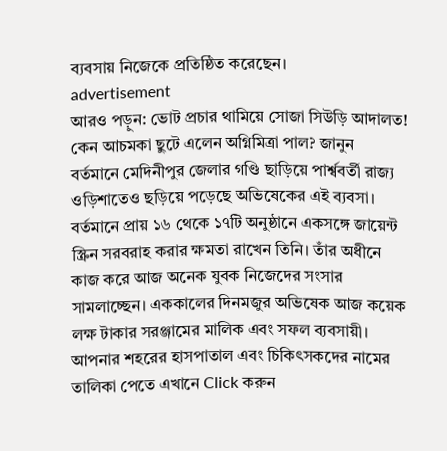ব্যবসায় নিজেকে প্রতিষ্ঠিত করেছেন।
advertisement
আরও পড়ুন: ভোট প্রচার থামিয়ে সোজা সিউড়ি আদালত! কেন আচমকা ছুটে এলেন অগ্নিমিত্রা পাল? জানুন
বর্তমানে মেদিনীপুর জেলার গণ্ডি ছাড়িয়ে পার্শ্ববর্তী রাজ্য ওড়িশাতেও ছড়িয়ে পড়েছে অভিষেকের এই ব্যবসা। বর্তমানে প্রায় ১৬ থেকে ১৭টি অনুষ্ঠানে একসঙ্গে জায়েন্ট স্ক্রিন সরবরাহ করার ক্ষমতা রাখেন তিনি। তাঁর অধীনে কাজ করে আজ অনেক যুবক নিজেদের সংসার সামলাচ্ছেন। এককালের দিনমজুর অভিষেক আজ কয়েক লক্ষ টাকার সরঞ্জামের মালিক এবং সফল ব্যবসায়ী।
আপনার শহরের হাসপাতাল এবং চিকিৎসকদের নামের তালিকা পেতে এখানে Click করুন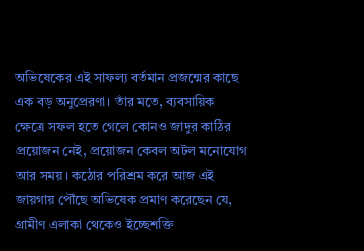অভিষেকের এই সাফল্য বর্তমান প্রজন্মের কাছে এক বড় অনুপ্রেরণা। তাঁর মতে, ব্যবসায়িক ক্ষেত্রে সফল হতে গেলে কোনও জাদুর কাঠির প্রয়োজন নেই, প্রয়োজন কেবল অটল মনোযোগ আর সময়। কঠোর পরিশ্রম করে আজ এই জায়গায় পৌঁছে অভিষেক প্রমাণ করেছেন যে, গ্রামীণ এলাকা থেকেও ইচ্ছেশক্তি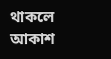থাকলে আকাশ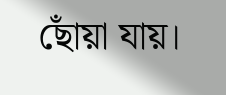ছোঁয়া যায়।